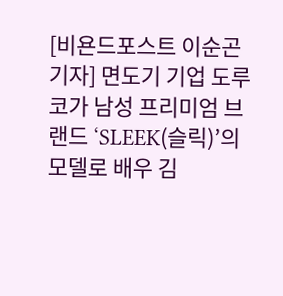[비욘드포스트 이순곤 기자] 면도기 기업 도루코가 남성 프리미엄 브랜드 ‘SLEEK(슬릭)’의 모델로 배우 김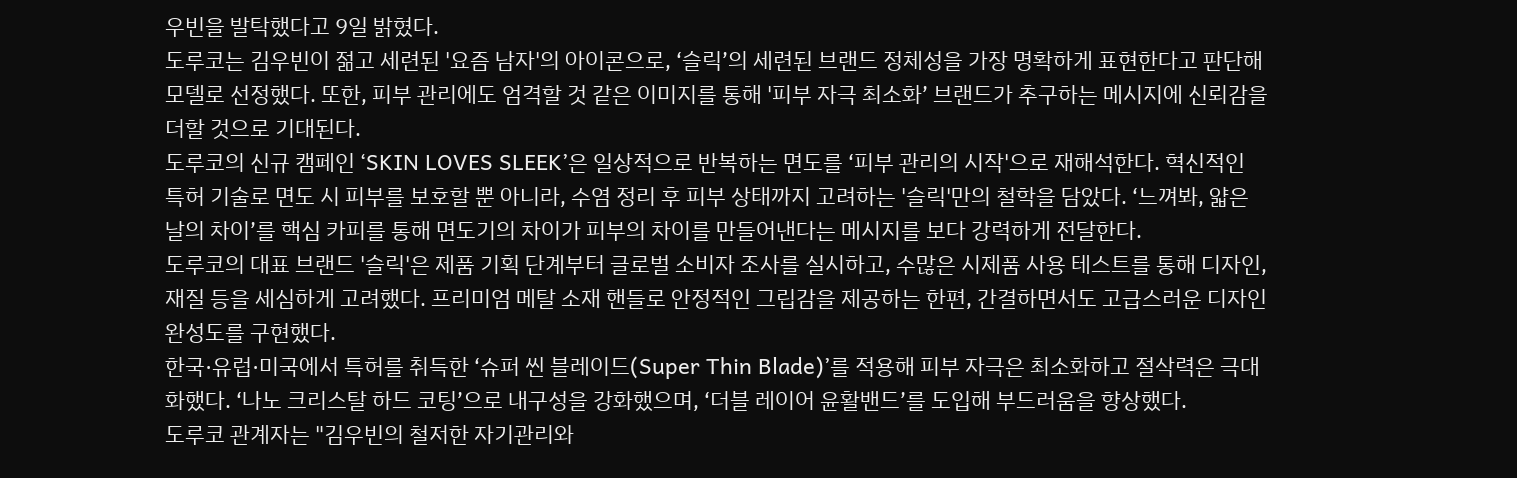우빈을 발탁했다고 9일 밝혔다.
도루코는 김우빈이 젊고 세련된 '요즘 남자'의 아이콘으로, ‘슬릭’의 세련된 브랜드 정체성을 가장 명확하게 표현한다고 판단해 모델로 선정했다. 또한, 피부 관리에도 엄격할 것 같은 이미지를 통해 '피부 자극 최소화’ 브랜드가 추구하는 메시지에 신뢰감을 더할 것으로 기대된다.
도루코의 신규 캠페인 ‘SKIN LOVES SLEEK’은 일상적으로 반복하는 면도를 ‘피부 관리의 시작'으로 재해석한다. 혁신적인 특허 기술로 면도 시 피부를 보호할 뿐 아니라, 수염 정리 후 피부 상태까지 고려하는 '슬릭'만의 철학을 담았다. ‘느껴봐, 얇은 날의 차이’를 핵심 카피를 통해 면도기의 차이가 피부의 차이를 만들어낸다는 메시지를 보다 강력하게 전달한다.
도루코의 대표 브랜드 '슬릭'은 제품 기획 단계부터 글로벌 소비자 조사를 실시하고, 수많은 시제품 사용 테스트를 통해 디자인, 재질 등을 세심하게 고려했다. 프리미엄 메탈 소재 핸들로 안정적인 그립감을 제공하는 한편, 간결하면서도 고급스러운 디자인 완성도를 구현했다.
한국·유럽·미국에서 특허를 취득한 ‘슈퍼 씬 블레이드(Super Thin Blade)’를 적용해 피부 자극은 최소화하고 절삭력은 극대화했다. ‘나노 크리스탈 하드 코팅’으로 내구성을 강화했으며, ‘더블 레이어 윤활밴드’를 도입해 부드러움을 향상했다.
도루코 관계자는 "김우빈의 철저한 자기관리와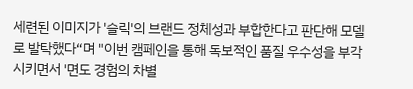세련된 이미지가 '슬릭'의 브랜드 정체성과 부합한다고 판단해 모델로 발탁했다“며 "이번 캠페인을 통해 독보적인 품질 우수성을 부각시키면서 '면도 경험의 차별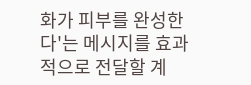화가 피부를 완성한다'는 메시지를 효과적으로 전달할 계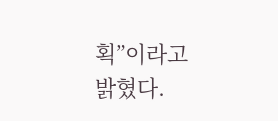획”이라고 밝혔다.